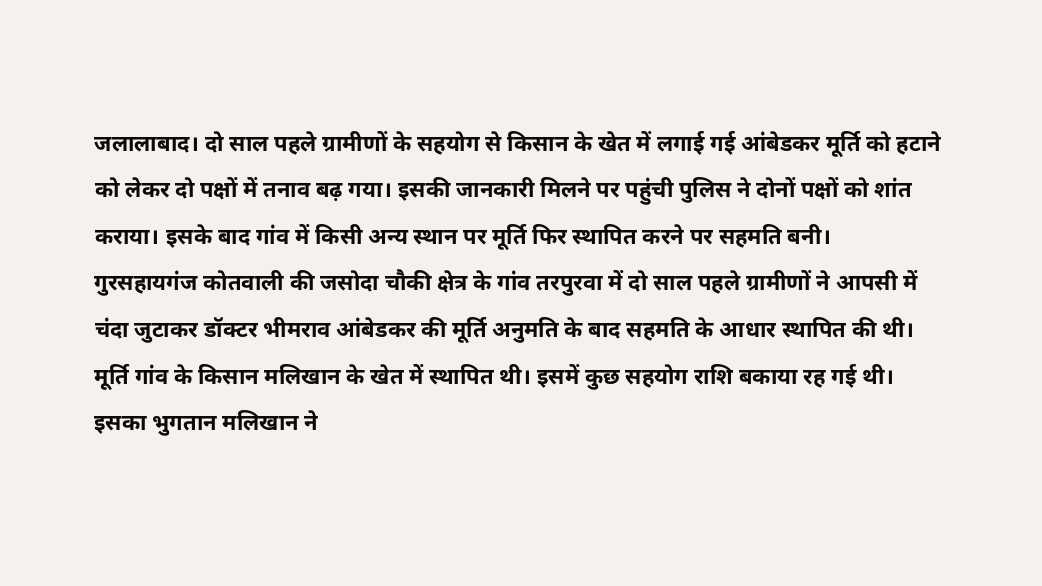जलालाबाद। दो साल पहले ग्रामीणों के सहयोग से किसान के खेत में लगाई गई आंबेडकर मूर्ति को हटाने को लेकर दो पक्षों में तनाव बढ़ गया। इसकी जानकारी मिलने पर पहुंची पुलिस ने दोनों पक्षों को शांत कराया। इसके बाद गांव में किसी अन्य स्थान पर मूर्ति फिर स्थापित करने पर सहमति बनी।
गुरसहायगंज कोतवाली की जसोदा चौकी क्षेत्र के गांव तरपुरवा में दो साल पहले ग्रामीणों ने आपसी में चंदा जुटाकर डॉक्टर भीमराव आंबेडकर की मूर्ति अनुमति के बाद सहमति के आधार स्थापित की थी। मूर्ति गांव के किसान मलिखान के खेत में स्थापित थी। इसमें कुछ सहयोग राशि बकाया रह गई थी। इसका भुगतान मलिखान ने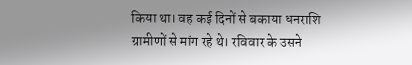किया था। वह कई दिनों से बकाया धनराशि ग्रामीणों से मांग रहे थे। रविवार के उसने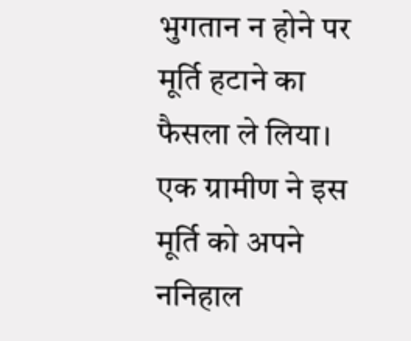भुगतान न होने पर मूर्ति हटाने का फैसला ले लिया।
एक ग्रामीण ने इस मूर्ति को अपने ननिहाल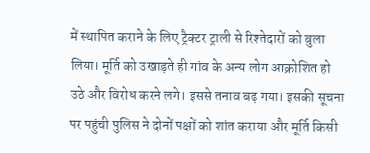में स्थापित कराने के लिए ट्रैक्टर ट्राली से रिश्तेदारों को बुला लिया। मूर्ति को उखाड़ते ही गांव के अन्य लोग आक्रोशित हो उठे और विरोध करने लगे। इससे तनाव बढ़ गया। इसकी सूचना पर पहुंची पुलिस ने दोनों पक्षों को शांत कराया और मूर्ति किसी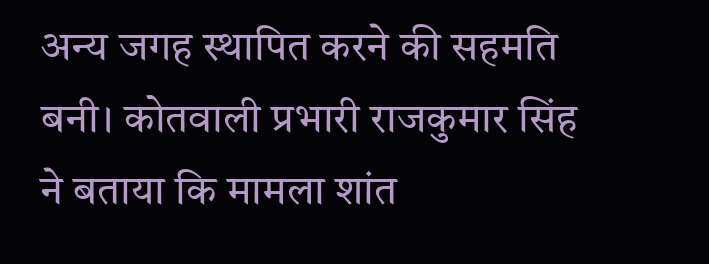अन्य जगह स्थापित करने की सहमति बनी। कोतवाली प्रभारी राजकुमार सिंह ने बताया कि मामला शांत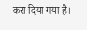करा दिया गया है।